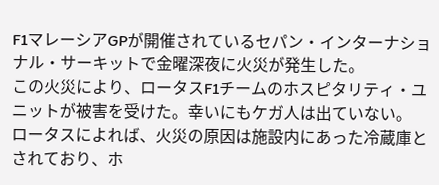F1マレーシアGPが開催されているセパン・インターナショナル・サーキットで金曜深夜に火災が発生した。
この火災により、ロータスF1チームのホスピタリティ・ユニットが被害を受けた。幸いにもケガ人は出ていない。
ロータスによれば、火災の原因は施設内にあった冷蔵庫とされており、ホ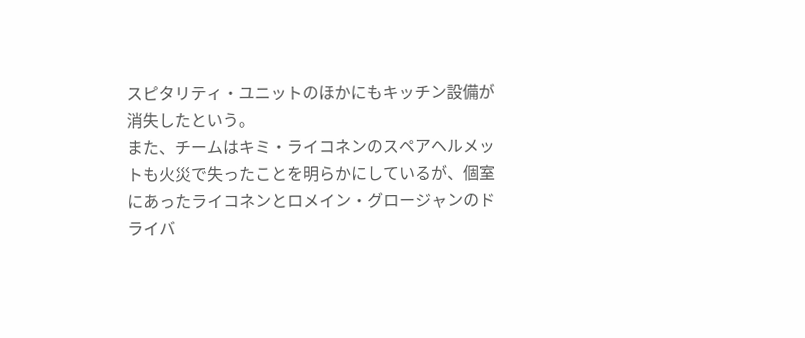スピタリティ・ユニットのほかにもキッチン設備が消失したという。
また、チームはキミ・ライコネンのスペアヘルメットも火災で失ったことを明らかにしているが、個室にあったライコネンとロメイン・グロージャンのドライバ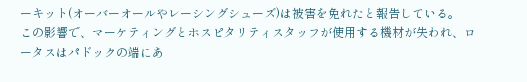ーキット(オーバーオールやレーシングシューズ)は被害を免れたと報告している。
この影響で、マーケティングとホスピタリティスタッフが使用する機材が失われ、ロータスはパドックの端にあ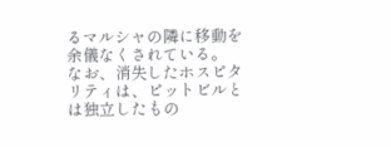るマルシャの隣に移動を余儀なくされている。
なお、消失したホスピタリティは、ピットビルとは独立したもの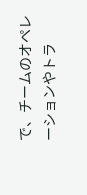で、チームのオペレーションやトラ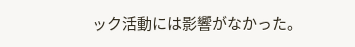ック活動には影響がなかった。